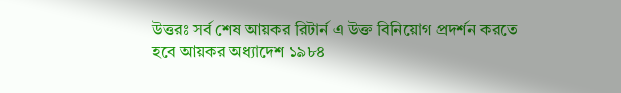উত্তরঃ সর্ব শেষ আয়কর রিটার্ন এ উক্ত বিনিয়োগ প্রদর্শন করতে হবে আয়কর অধ্যাদেশ ১৯৮৪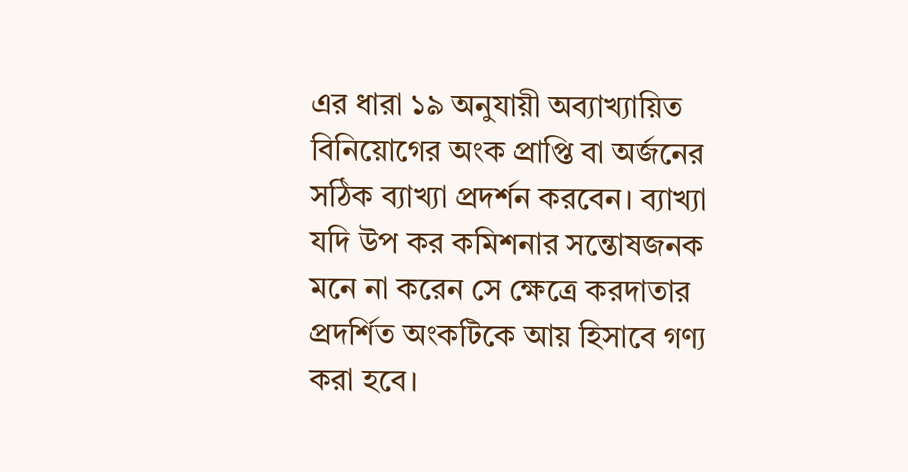এর ধারা ১৯ অনুযায়ী অব্যাখ্যায়িত বিনিয়োগের অংক প্রাপ্তি বা অর্জনের সঠিক ব্যাখ্যা প্রদর্শন করবেন। ব্যাখ্যা যদি উপ কর কমিশনার সন্তোষজনক মনে না করেন সে ক্ষেত্রে করদাতার প্রদর্শিত অংকটিকে আয় হিসাবে গণ্য করা হবে।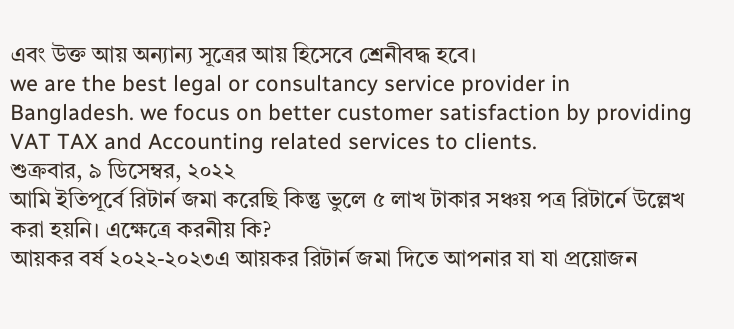এবং উক্ত আয় অন্যান্য সূত্রের আয় হিসেবে শ্রেনীবদ্ধ হবে।
we are the best legal or consultancy service provider in Bangladesh. we focus on better customer satisfaction by providing VAT TAX and Accounting related services to clients.
শুক্রবার, ৯ ডিসেম্বর, ২০২২
আমি ইতিপূর্বে রিটার্ন জমা করেছি কিন্তু ভুলে ৫ লাখ টাকার সঞ্চয় পত্র রিটার্নে উল্লেখ করা হয়নি। এক্ষেত্রে করনীয় কি?
আয়কর বর্ষ ২০২২-২০২৩এ আয়কর রিটার্ন জমা দিতে আপনার যা যা প্রয়োজন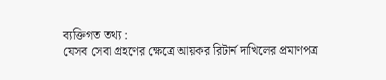ব্যক্তিগত তথ্য :
যেসব সেবা গ্রহণের ক্ষেত্রে আয়কর রিটার্ন দাখিলের প্রমাণপত্র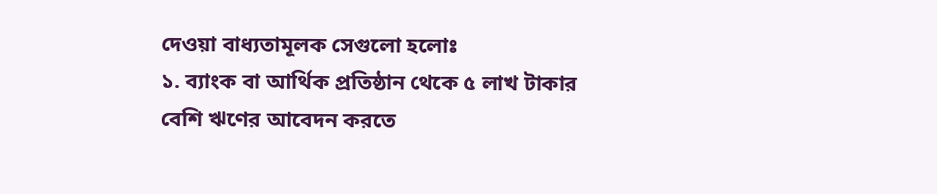দেওয়া বাধ্যতামূলক সেগুলো হলোঃ
১. ব্যাংক বা আর্থিক প্রতিষ্ঠান থেকে ৫ লাখ টাকার বেশি ঋণের আবেদন করতে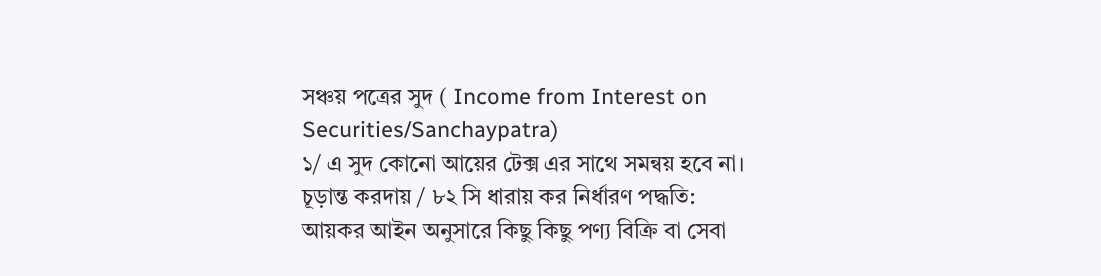সঞ্চয় পত্রের সুদ ( Income from Interest on Securities/Sanchaypatra)
১/ এ সুদ কোনো আয়ের টেক্স এর সাথে সমন্বয় হবে না।
চূড়ান্ত করদায় / ৮২ সি ধারায় কর নির্ধারণ পদ্ধতি:
আয়কর আইন অনুসারে কিছু কিছু পণ্য বিক্রি বা সেবা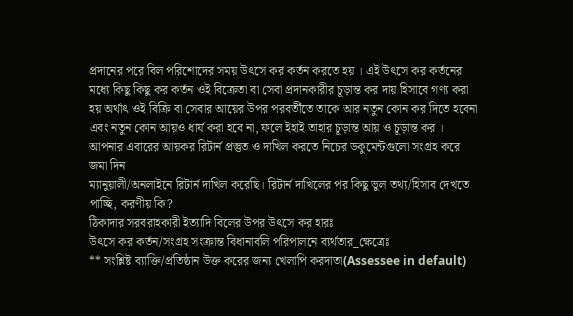প্রদানের পরে বিল পরিশোদের সময় উৎসে কর কর্তন করতে হয় । এই উৎসে কর কর্তনের মধ্যে কিছু কিছু কর কর্তন ওই বিক্রেতা বা সেবা প্রদানকারীর চূড়ান্ত কর দায় হিসাবে গণ্য করা হয় অর্থাৎ ওই বিক্রি বা সেবার আয়ের উপর পরবর্তীতে তাকে আর নতুন কোন কর দিতে হবেনা এবং নতুন কোন আয়ও ধার্য করা হবে না, ফলে ইহাই তাহার চূড়ান্ত আয় ও চূড়ান্ত কর ।
আপনার এবারের আয়কর রিটার্ন প্রস্তুত ও দাখিল করতে নিচের ডকুমেন্টগুলো সংগ্রহ করে জমা দিন
ম্যানুয়ালী/অনলাইনে রিটার্ন দাখিল করেছি। রিটার্ন দাখিলের পর কিছু ভুল তথ্য/হিসাব দেখতে পাচ্ছি, করণীয় কি?
ঠিকাদার সরবরাহকারী ইত্যাদি বিলের উপর উৎসে কর হারঃ
উৎসে কর কর্তন/সংগ্রহ সংক্রান্ত বিধানাবলি পরিপালনে ব্যর্থতার_ক্ষেত্রেঃ
** সংশ্লিষ্ট ব্যাক্তি/প্রতিষ্ঠান উক্ত করের জন্য খেলাপি করদাতা(Assessee in default)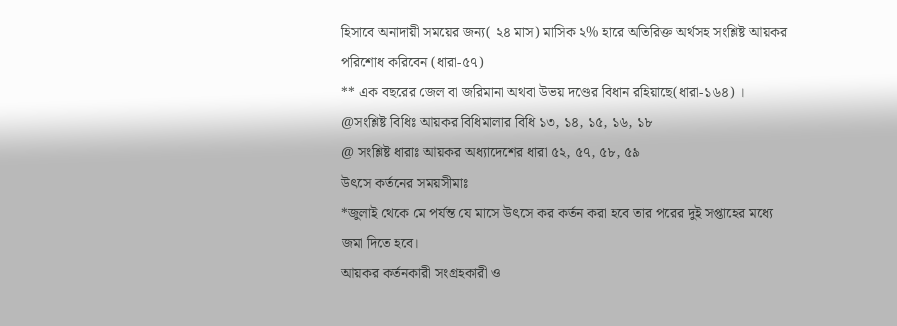হিসাবে অনাদায়ী সময়ের জন্য( ২৪ মাস) মাসিক ২% হারে অতিরিক্ত অর্থসহ সংশ্লিষ্ট আয়কর পরিশোধ করিবেন (ধারা-৫৭)
** এক বছরের জেল বা জরিমানা অথবা উভয় দণ্ডের বিধান রহিয়াছে(ধারা-১৬৪) ।
@সংশ্লিষ্ট বিধিঃ আয়কর বিধিমালার বিধি ১৩, ১৪, ১৫, ১৬, ১৮
@ সংশ্লিষ্ট ধারাঃ আয়কর অধ্যাদেশের ধারা ৫২, ৫৭, ৫৮, ৫৯
উৎসে কর্তনের সময়সীমাঃ
*জুলাই থেকে মে পর্যন্ত যে মাসে উৎসে কর কর্তন করা হবে তার পরের দুই সপ্তাহের মধ্যে জমা দিতে হবে।
আয়কর কর্তনকারী সংগ্রহকারী ও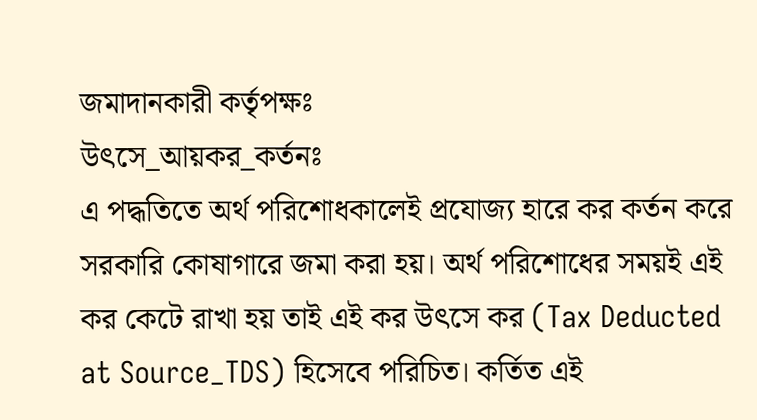জমাদানকারী কর্তৃপক্ষঃ
উৎসে_আয়কর_কর্তনঃ
এ পদ্ধতিতে অর্থ পরিশোধকালেই প্রযোজ্য হারে কর কর্তন করে সরকারি কোষাগারে জমা করা হয়। অর্থ পরিশোধের সময়ই এই কর কেটে রাখা হয় তাই এই কর উৎসে কর (Tax Deducted at Source_TDS) হিসেবে পরিচিত। কর্তিত এই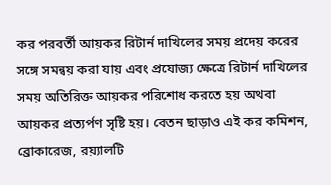কর পরবর্তী আয়কর রিটার্ন দাখিলের সময় প্রদেয় করের সঙ্গে সমন্বয় করা যায় এবং প্রযোজ্য ক্ষেত্রে রিটার্ন দাখিলের সময় অতিরিক্ত আয়কর পরিশোধ করতে হয় অথবা আয়কর প্রত্যর্পণ সৃষ্টি হয়। বেতন ছাড়াও এই কর কমিশন, ব্রোকারেজ, রয়্যালটি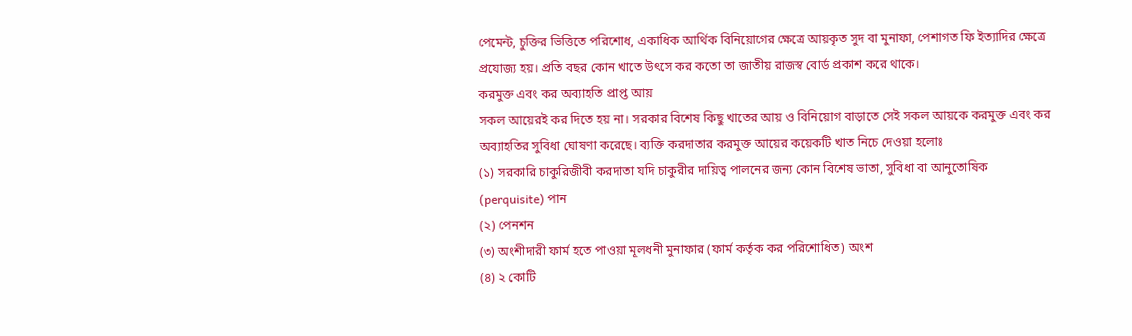পেমেন্ট, চুক্তির ভিত্তিতে পরিশোধ, একাধিক আর্থিক বিনিয়োগের ক্ষেত্রে আয়কৃত সুদ বা মুনাফা, পেশাগত ফি ইত্যাদির ক্ষেত্রে প্রযোজ্য হয়। প্রতি বছর কোন খাতে উৎসে কর কতো তা জাতীয় রাজস্ব বোর্ড প্রকাশ করে থাকে।
করমুক্ত এবং কর অব্যাহতি প্রাপ্ত আয়
সকল আয়েরই কর দিতে হয় না। সরকার বিশেষ কিছু খাতের আয় ও বিনিয়োগ বাড়াতে সেই সকল আয়কে করমুক্ত এবং কর অব্যাহতির সুবিধা ঘোষণা করেছে। ব্যক্তি করদাতার করমুক্ত আয়ের কয়েকটি খাত নিচে দেওয়া হলোঃ
(১) সরকারি চাকুরিজীবী করদাতা যদি চাকুরীর দায়িত্ব পালনের জন্য কোন বিশেষ ভাতা, সুবিধা বা আনুতোষিক (perquisite) পান
(২) পেনশন
(৩) অংশীদারী ফার্ম হতে পাওয়া মূলধনী মুনাফার (ফার্ম কর্তৃক কর পরিশোধিত) অংশ
(৪) ২ কোটি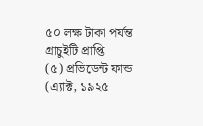৫০ লক্ষ টাকা পর্যন্ত গ্রাচুইটি প্রাপ্তি
(৫) প্রভিডেন্ট ফান্ড (এ্যাক্ট, ১৯২৫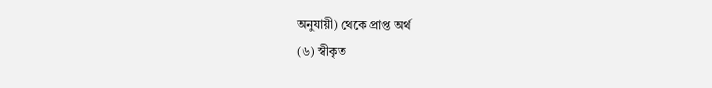অনুযায়ী) থেকে প্রাপ্ত অর্থ
(৬) স্বীকৃত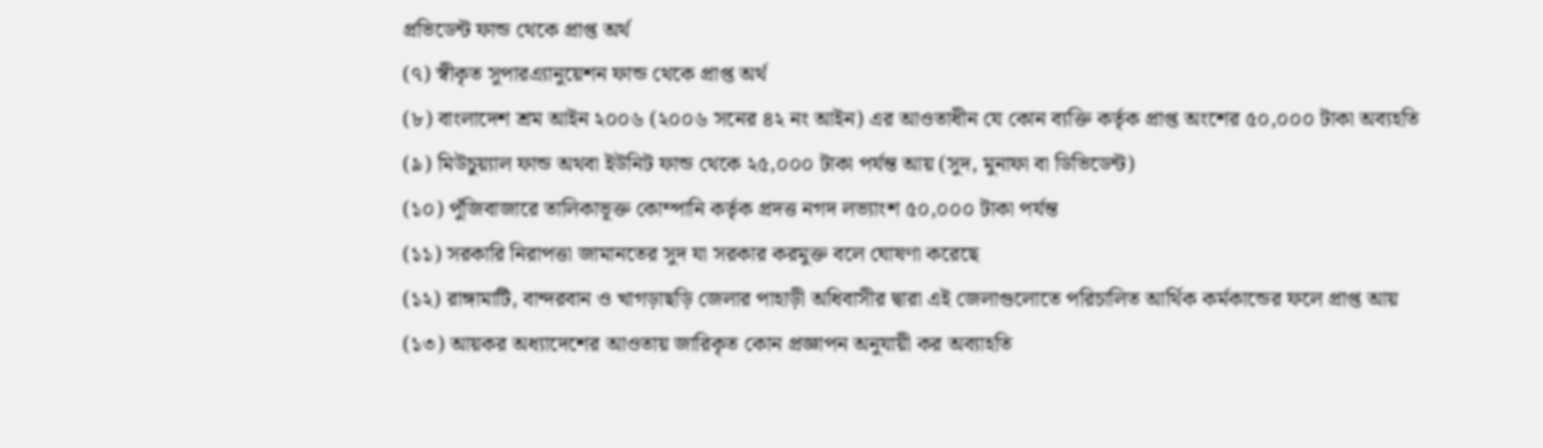প্রভিডেন্ট ফান্ড থেকে প্রাপ্ত অর্থ
(৭) স্বীকৃত সুপারএ্যানুয়েশন ফান্ড থেকে প্রাপ্ত অর্থ
(৮) বাংলাদেশ শ্রম আইন ২০০৬ (২০০৬ সনের ৪২ নং আইন) এর আওতাধীন যে কোন ব্যক্তি কর্তৃক প্রাপ্ত অংশের ৫০,০০০ টাকা অব্যহতি
(৯) মিউচুয়্যাল ফান্ড অথবা ইউনিট ফান্ড থেকে ২৫,০০০ টাকা পর্যন্ত আয় (সুদ, মুনাফা বা ডিভিডেন্ট)
(১০) পুঁজিবাজারে তালিকাভূক্ত কোম্পানি কর্তৃক প্রদত্ত নগদ লভ্যাংশ ৫০,০০০ টাকা পর্যন্ত
(১১) সরকারি নিরাপত্তা জামানতের সুদ যা সরকার করমুক্ত বলে ঘোষণা করেছে
(১২) রাঙ্গামাটি, বান্দরবান ও খাগড়াছড়ি জেলার পাহাড়ী অধিবাসীর দ্বারা এই জেলাগুলোতে পরিচালিত আর্থিক কর্মকান্ডের ফলে প্রাপ্ত আয়
(১৩) আয়কর অধ্যাদেশের আওতায় জারিকৃত কোন প্রজ্ঞাপন অনুযায়ী কর অব্যাহতি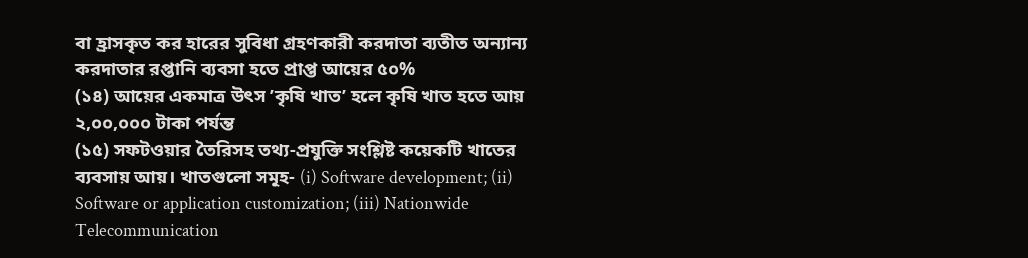বা হ্রাসকৃত কর হারের সুবিধা গ্রহণকারী করদাতা ব্যতীত অন্যান্য করদাতার রপ্তানি ব্যবসা হতে প্রাপ্ত আয়ের ৫০%
(১৪) আয়ের একমাত্র উৎস ’কৃষি খাত’ হলে কৃষি খাত হতে আয় ২,০০,০০০ টাকা পর্যন্ত
(১৫) সফটওয়ার তৈরিসহ তথ্য-প্রযুক্তি সংশ্লিষ্ট কয়েকটি খাতের ব্যবসায় আয়। খাতগুলো সমূহ- (i) Software development; (ii) Software or application customization; (iii) Nationwide Telecommunication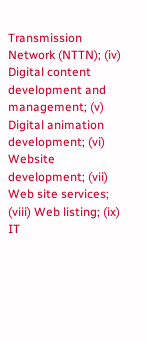Transmission Network (NTTN); (iv) Digital content development and management; (v) Digital animation development; (vi) Website development; (vii) Web site services; (viii) Web listing; (ix) IT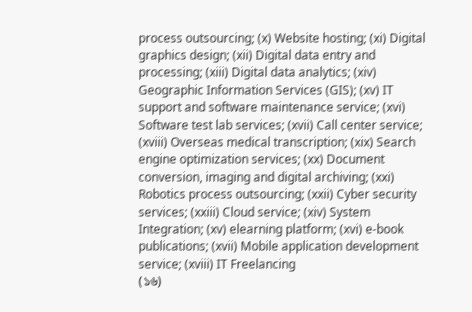process outsourcing; (x) Website hosting; (xi) Digital graphics design; (xii) Digital data entry and processing; (xiii) Digital data analytics; (xiv) Geographic Information Services (GIS); (xv) IT support and software maintenance service; (xvi) Software test lab services; (xvii) Call center service; (xviii) Overseas medical transcription; (xix) Search engine optimization services; (xx) Document conversion, imaging and digital archiving; (xxi) Robotics process outsourcing; (xxii) Cyber security services; (xxiii) Cloud service; (xiv) System Integration; (xv) elearning platform; (xvi) e-book publications; (xvii) Mobile application development service; (xviii) IT Freelancing
(১৬)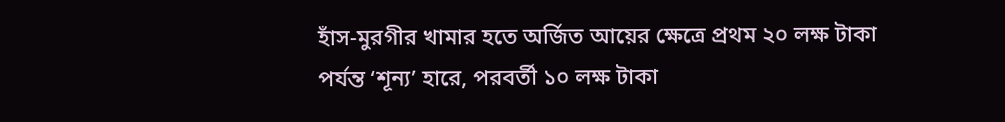হাঁস-মুরগীর খামার হতে অর্জিত আয়ের ক্ষেত্রে প্রথম ২০ লক্ষ টাকা পর্যন্ত ‘শূন্য’ হারে, পরবর্তী ১০ লক্ষ টাকা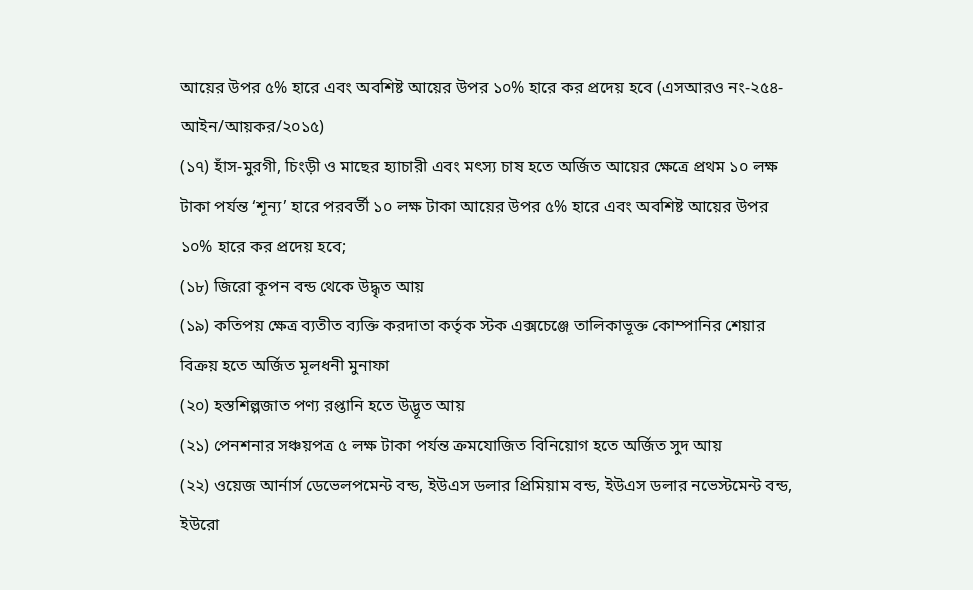আয়ের উপর ৫% হারে এবং অবশিষ্ট আয়ের উপর ১০% হারে কর প্রদেয় হবে (এসআরও নং-২৫৪-আইন/আয়কর/২০১৫)
(১৭) হাঁস-মুরগী, চিংড়ী ও মাছের হ্যাচারী এবং মৎস্য চাষ হতে অর্জিত আয়ের ক্ষেত্রে প্রথম ১০ লক্ষ টাকা পর্যন্ত ‘শূন্য’ হারে পরবর্তী ১০ লক্ষ টাকা আয়ের উপর ৫% হারে এবং অবশিষ্ট আয়ের উপর ১০% হারে কর প্রদেয় হবে;
(১৮) জিরো কূপন বন্ড থেকে উদ্ধৃত আয়
(১৯) কতিপয় ক্ষেত্র ব্যতীত ব্যক্তি করদাতা কর্তৃক স্টক এক্সচেঞ্জে তালিকাভূক্ত কোম্পানির শেয়ার বিক্রয় হতে অর্জিত মূলধনী মুনাফা
(২০) হস্তশিল্পজাত পণ্য রপ্তানি হতে উদ্ভূত আয়
(২১) পেনশনার সঞ্চয়পত্র ৫ লক্ষ টাকা পর্যন্ত ক্রমযোজিত বিনিয়োগ হতে অর্জিত সুদ আয়
(২২) ওয়েজ আর্নার্স ডেভেলপমেন্ট বন্ড, ইউএস ডলার প্রিমিয়াম বন্ড, ইউএস ডলার নভেস্টমেন্ট বন্ড, ইউরো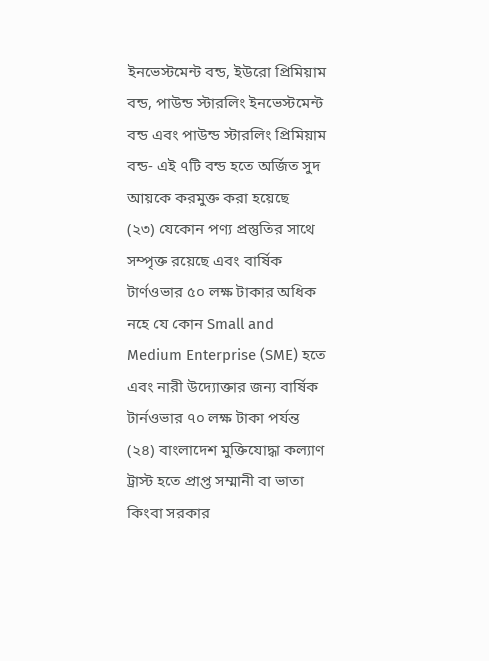ইনভেস্টমেন্ট বন্ড, ইউরো প্রিমিয়াম বন্ড, পাউন্ড স্টারলিং ইনভেস্টমেন্ট বন্ড এবং পাউন্ড স্টারলিং প্রিমিয়াম বন্ড- এই ৭টি বন্ড হতে অর্জিত সুদ আয়কে করমুক্ত করা হয়েছে
(২৩) যেকোন পণ্য প্রস্তুতির সাথে সম্পৃক্ত রয়েছে এবং বার্ষিক টার্ণওভার ৫০ লক্ষ টাকার অধিক নহে যে কোন Small and Medium Enterprise (SME) হতে এবং নারী উদ্যোক্তার জন্য বার্ষিক টার্নওভার ৭০ লক্ষ টাকা পর্যন্ত
(২৪) বাংলাদেশ মুক্তিযোদ্ধা কল্যাণ ট্রাস্ট হতে প্রাপ্ত সম্মানী বা ভাতা কিংবা সরকার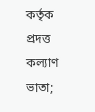কর্তৃক প্রদত্ত কল্যাণ ভাতা;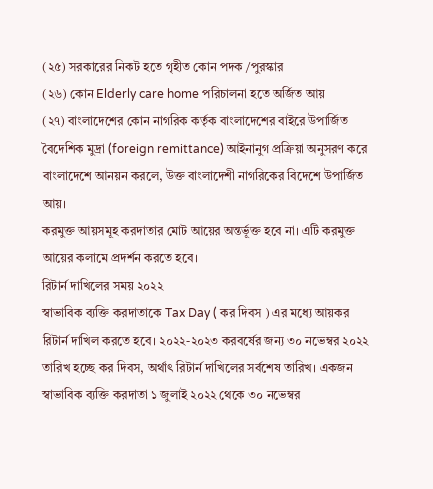(২৫) সরকারের নিকট হতে গৃহীত কোন পদক /পুরস্কার
(২৬) কোন Elderly care home পরিচালনা হতে অর্জিত আয়
(২৭) বাংলাদেশের কোন নাগরিক কর্তৃক বাংলাদেশের বাইরে উপার্জিত বৈদেশিক মুদ্রা (foreign remittance) আইনানুগ প্রক্রিয়া অনুসরণ করে বাংলাদেশে আনয়ন করলে, উক্ত বাংলাদেশী নাগরিকের বিদেশে উপার্জিত আয়।
করমুক্ত আয়সমূহ করদাতার মোট আয়ের অন্তর্ভূক্ত হবে না। এটি করমুক্ত আয়ের কলামে প্রদর্শন করতে হবে।
রিটার্ন দাখিলের সময় ২০২২
স্বাভাবিক ব্যক্তি করদাতাকে Tax Day ( কর দিবস ) এর মধ্যে আয়কর রিটার্ন দাখিল করতে হবে। ২০২২-২০২৩ করবর্ষের জন্য ৩০ নভেম্বর ২০২২ তারিখ হচ্ছে কর দিবস, অর্থাৎ রিটার্ন দাখিলের সর্বশেষ তারিখ। একজন স্বাভাবিক ব্যক্তি করদাতা ১ জুলাই ২০২২ থেকে ৩০ নভেম্বর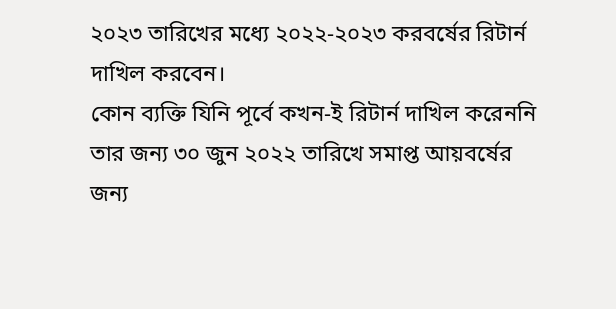২০২৩ তারিখের মধ্যে ২০২২-২০২৩ করবর্ষের রিটার্ন দাখিল করবেন।
কোন ব্যক্তি যিনি পূর্বে কখন-ই রিটার্ন দাখিল করেননি তার জন্য ৩০ জুন ২০২২ তারিখে সমাপ্ত আয়বর্ষের জন্য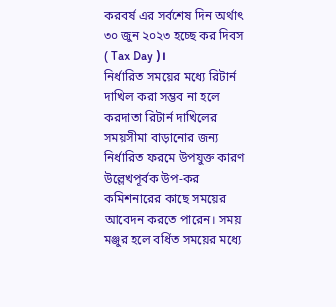করবর্ষ এর সর্বশেষ দিন অর্থাৎ ৩০ জুন ২০২৩ হচ্ছে কর দিবস ( Tax Day )।
নির্ধারিত সময়ের মধ্যে রিটার্ন দাখিল করা সম্ভব না হলে করদাতা রিটার্ন দাখিলের সময়সীমা বাড়ানোর জন্য নির্ধারিত ফরমে উপযুক্ত কারণ উল্লেখপূর্বক উপ-কর কমিশনারের কাছে সময়ের আবেদন করতে পারেন। সময় মঞ্জুর হলে বর্ধিত সময়ের মধ্যে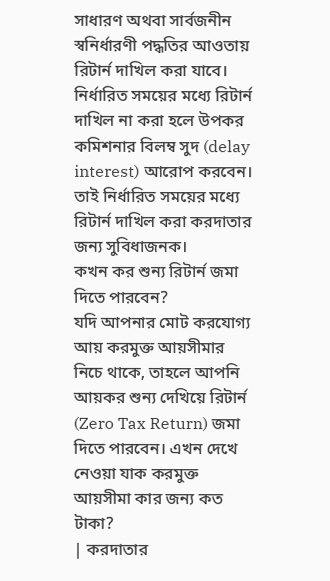সাধারণ অথবা সার্বজনীন স্বনির্ধারণী পদ্ধতির আওতায় রিটার্ন দাখিল করা যাবে।
নির্ধারিত সময়ের মধ্যে রিটার্ন দাখিল না করা হলে উপকর কমিশনার বিলম্ব সুদ (delay interest) আরোপ করবেন। তাই নির্ধারিত সময়ের মধ্যে রিটার্ন দাখিল করা করদাতার জন্য সুবিধাজনক।
কখন কর শুন্য রিটার্ন জমা দিতে পারবেন?
যদি আপনার মোট করযোগ্য আয় করমুক্ত আয়সীমার নিচে থাকে, তাহলে আপনি আয়কর শুন্য দেখিয়ে রিটার্ন (Zero Tax Return) জমা দিতে পারবেন। এখন দেখে নেওয়া যাক করমুক্ত আয়সীমা কার জন্য কত টাকা?
| করদাতার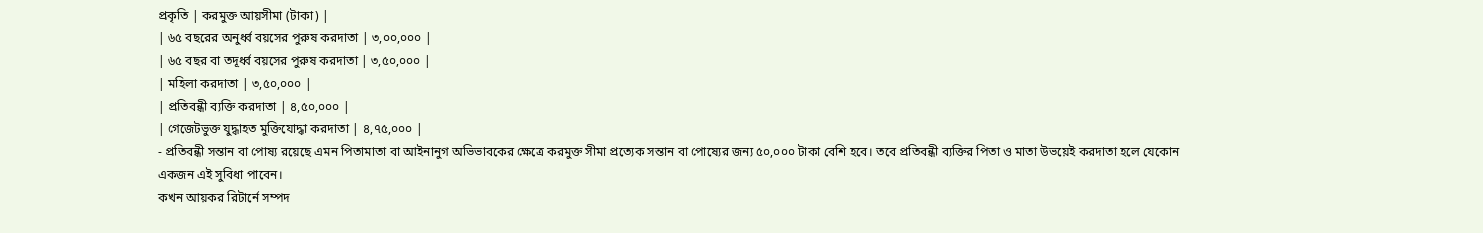প্রকৃতি | করমুক্ত আয়সীমা (টাকা) |
| ৬৫ বছরের অনুর্ধ্ব বয়সের পুরুষ করদাতা | ৩,০০,০০০ |
| ৬৫ বছর বা তদূর্ধ্ব বয়সের পুরুষ করদাতা | ৩,৫০,০০০ |
| মহিলা করদাতা | ৩,৫০,০০০ |
| প্রতিবন্ধী ব্যক্তি করদাতা | ৪,৫০,০০০ |
| গেজেটভুক্ত যুদ্ধাহত মুক্তিযোদ্ধা করদাতা | ৪,৭৫,০০০ |
- প্রতিবন্ধী সন্তান বা পোষ্য রয়েছে এমন পিতামাতা বা আইনানুগ অভিভাবকের ক্ষেত্রে করমুক্ত সীমা প্রত্যেক সন্তান বা পোষ্যের জন্য ৫০,০০০ টাকা বেশি হবে। তবে প্রতিবন্ধী ব্যক্তির পিতা ও মাতা উভয়েই করদাতা হলে যেকোন একজন এই সুবিধা পাবেন।
কখন আয়কর রিটার্নে সম্পদ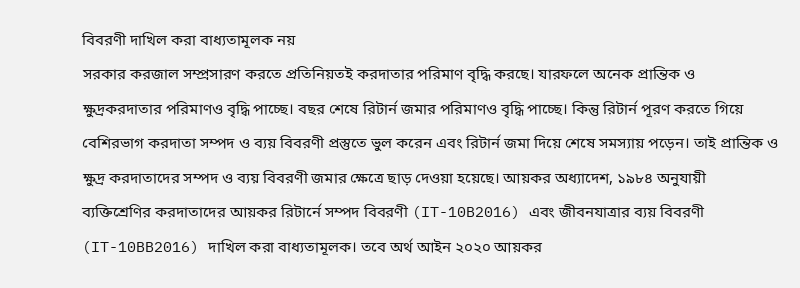বিবরণী দাখিল করা বাধ্যতামূলক নয়
সরকার করজাল সম্প্রসারণ করতে প্রতিনিয়তই করদাতার পরিমাণ বৃদ্ধি করছে। যারফলে অনেক প্রান্তিক ও ক্ষুদ্রকরদাতার পরিমাণও বৃদ্ধি পাচ্ছে। বছর শেষে রিটার্ন জমার পরিমাণও বৃদ্ধি পাচ্ছে। কিন্তু রিটার্ন পূরণ করতে গিয়ে বেশিরভাগ করদাতা সম্পদ ও ব্যয় বিবরণী প্রস্তুতে ভুল করেন এবং রিটার্ন জমা দিয়ে শেষে সমস্যায় পড়েন। তাই প্রান্তিক ও ক্ষুদ্র করদাতাদের সম্পদ ও ব্যয় বিবরণী জমার ক্ষেত্রে ছাড় দেওয়া হয়েছে। আয়কর অধ্যাদেশ, ১৯৮৪ অনুযায়ী ব্যক্তিশ্রেণির করদাতাদের আয়কর রিটার্নে সম্পদ বিবরণী (IT-10B2016) এবং জীবনযাত্রার ব্যয় বিবরণী (IT-10BB2016) দাখিল করা বাধ্যতামূলক। তবে অর্থ আইন ২০২০ আয়কর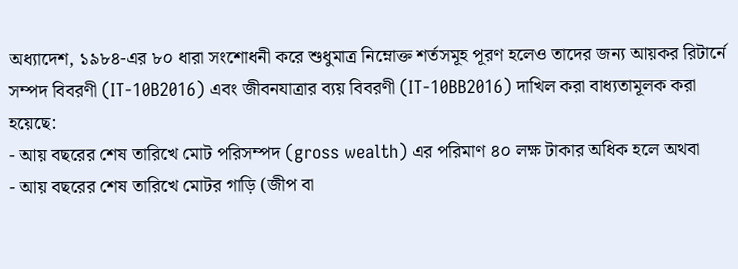অধ্যাদেশ, ১৯৮৪-এর ৮০ ধারা সংশোধনী করে শুধুমাত্র নিম্নোক্ত শর্তসমূহ পূরণ হলেও তাদের জন্য আয়কর রিটার্নে সম্পদ বিবরণী (IT-10B2016) এবং জীবনযাত্রার ব্যয় বিবরণী (IT-10BB2016) দাখিল করা বাধ্যতামূলক করা হয়েছে:
- আয় বছরের শেষ তারিখে মোট পরিসম্পদ (gross wealth) এর পরিমাণ ৪০ লক্ষ টাকার অধিক হলে অথবা
- আয় বছরের শেষ তারিখে মোটর গাড়ি (জীপ বা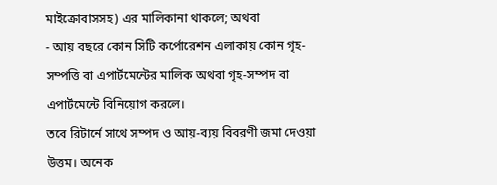মাইক্রোবাসসহ) এর মালিকানা থাকলে; অথবা
- আয় বছরে কোন সিটি কর্পোরেশন এলাকায় কোন গৃহ-সম্পত্তি বা এপার্টমেন্টের মালিক অথবা গৃহ-সম্পদ বা এপার্টমেন্টে বিনিয়োগ করলে।
তবে রিটার্নে সাথে সম্পদ ও আয়-ব্যয় বিবরণী জমা দেওয়া উত্তম। অনেক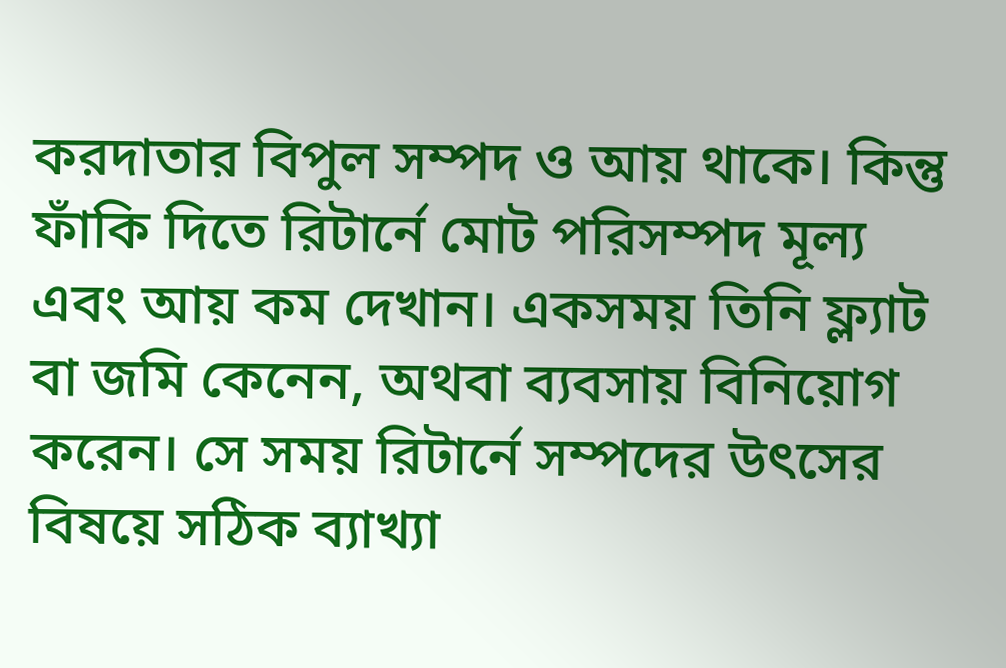করদাতার বিপুল সম্পদ ও আয় থাকে। কিন্তু ফাঁকি দিতে রিটার্নে মোট পরিসম্পদ মূল্য এবং আয় কম দেখান। একসময় তিনি ফ্ল্যাট বা জমি কেনেন, অথবা ব্যবসায় বিনিয়োগ করেন। সে সময় রিটার্নে সম্পদের উৎসের বিষয়ে সঠিক ব্যাখ্যা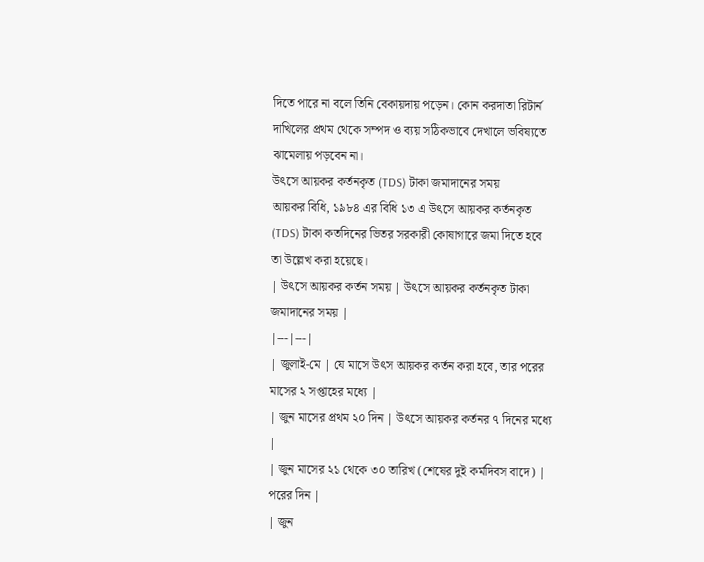দিতে পারে না বলে তিনি বেকায়দায় পড়েন। কোন করদাতা রিটার্ন দাখিলের প্রথম থেকে সম্পদ ও ব্যয় সঠিকভাবে দেখালে ভবিষ্যতে ঝামেলায় পড়বেন না।
উৎসে আয়কর কর্তনকৃত (TDS) টাকা জমাদানের সময়
আয়কর বিধি, ১৯৮৪ এর বিধি ১৩ এ উৎসে আয়কর কর্তনকৃত (TDS) টাকা কতদিনের ভিতর সরকারী কোষাগারে জমা দিতে হবে তা উল্লেখ করা হয়েছে।
| উৎসে আয়কর কর্তন সময় | উৎসে আয়কর কর্তনকৃত টাকা জমাদানের সময় |
|---|---|
| জুলাই-মে | যে মাসে উৎস আয়কর কর্তন করা হবে, তার পরের মাসের ২ সপ্তাহের মধ্যে |
| জুন মাসের প্রথম ২০ দিন | উৎসে আয়কর কর্তনর ৭ দিনের মধ্যে |
| জুন মাসের ২১ থেকে ৩০ তারিখ (শেষের দুই কর্মদিবস বাদে) | পরের দিন |
| জুন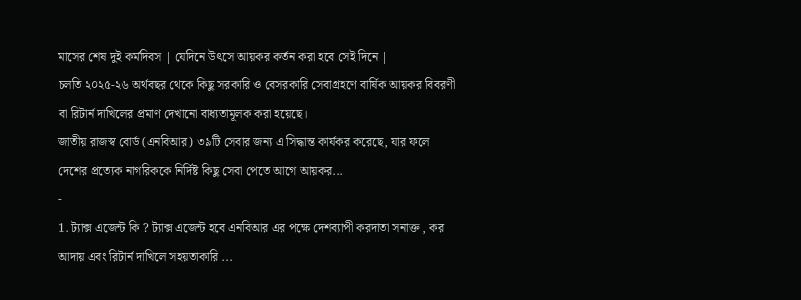মাসের শেষ দুই কর্মদিবস | যেদিনে উৎসে আয়কর কর্তন করা হবে সেই দিনে |
চলতি ২০২৫-২৬ অর্থবছর থেকে কিছু সরকারি ও বেসরকারি সেবাগ্রহণে বার্ষিক আয়কর বিবরণী বা রিটার্ন দাখিলের প্রমাণ দেখানো বাধ্যতামূলক করা হয়েছে।
জাতীয় রাজস্ব বোর্ড (এনবিআর) ৩৯টি সেবার জন্য এ সিদ্ধান্ত কার্যকর করেছে, যার ফলে দেশের প্রত্যেক নাগরিককে নির্দিষ্ট কিছু সেবা পেতে আগে আয়কর...
-
1. ট্যাক্স এজেন্ট কি ? ট্যাক্স এজেন্ট হবে এনবিআর এর পক্ষে দেশব্যাপী করদাতা সনাক্ত , কর আদায় এবং রিটার্ন দাখিলে সহয়তাকারি ...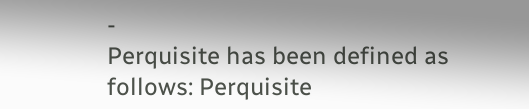-
Perquisite has been defined as follows: Perquisite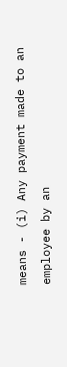means - (i) Any payment made to an employee by an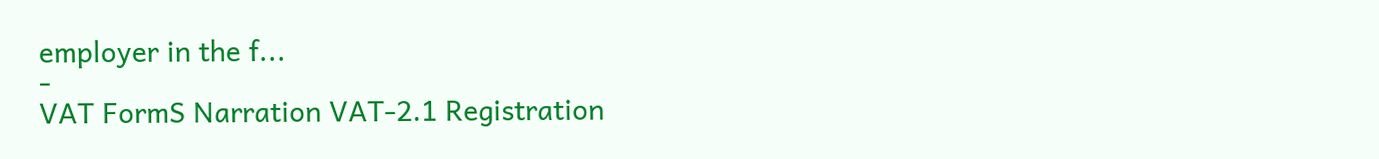employer in the f...
-
VAT FormS Narration VAT-2.1 Registration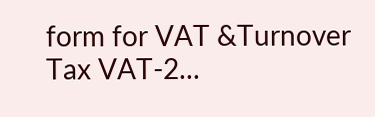form for VAT &Turnover Tax VAT-2...